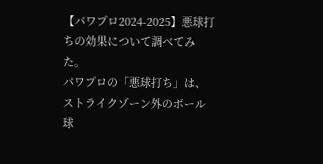【パワプロ2024-2025】悪球打ちの効果について調べてみた。
パワプロの「悪球打ち」は、ストライクゾーン外のボール球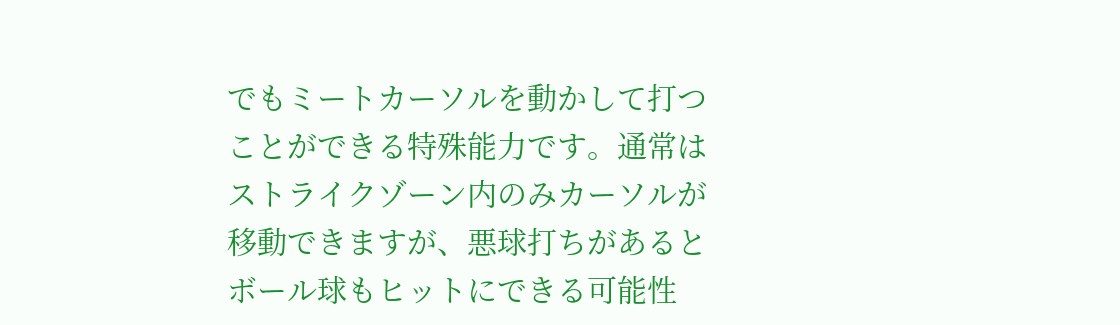でもミートカーソルを動かして打つことができる特殊能力です。通常はストライクゾーン内のみカーソルが移動できますが、悪球打ちがあるとボール球もヒットにできる可能性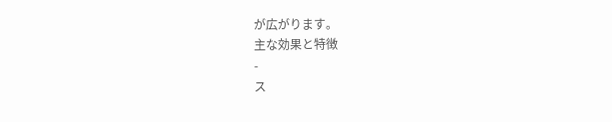が広がります。
主な効果と特徴
-
ス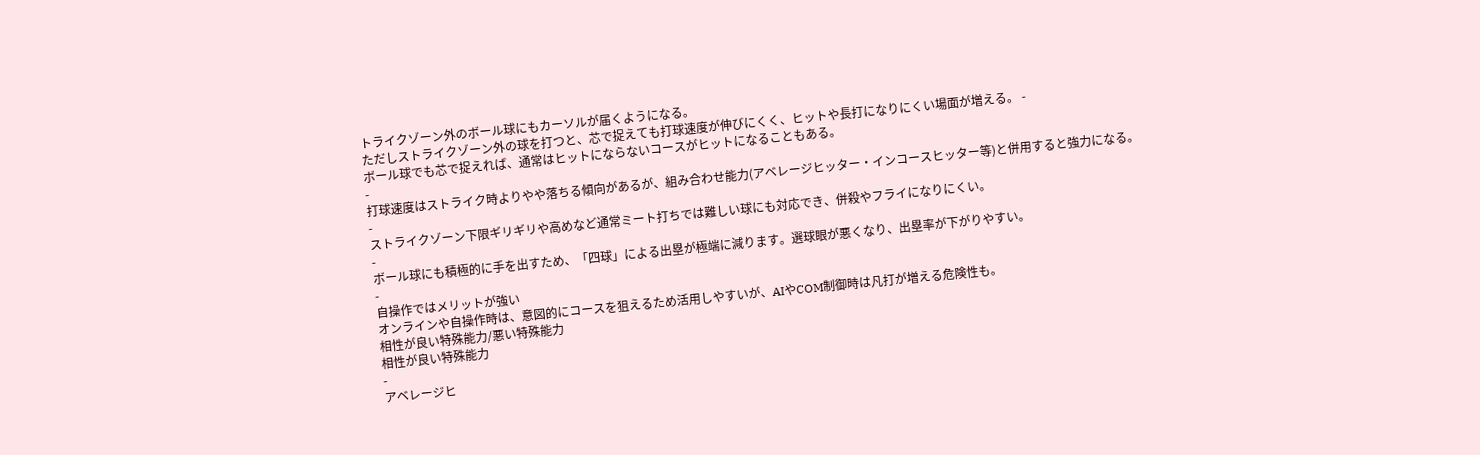トライクゾーン外のボール球にもカーソルが届くようになる。
ただしストライクゾーン外の球を打つと、芯で捉えても打球速度が伸びにくく、ヒットや長打になりにくい場面が増える。 -
ボール球でも芯で捉えれば、通常はヒットにならないコースがヒットになることもある。
-
打球速度はストライク時よりやや落ちる傾向があるが、組み合わせ能力(アベレージヒッター・インコースヒッター等)と併用すると強力になる。
-
ストライクゾーン下限ギリギリや高めなど通常ミート打ちでは難しい球にも対応でき、併殺やフライになりにくい。
-
ボール球にも積極的に手を出すため、「四球」による出塁が極端に減ります。選球眼が悪くなり、出塁率が下がりやすい。
-
自操作ではメリットが強い
オンラインや自操作時は、意図的にコースを狙えるため活用しやすいが、AIやCOM制御時は凡打が増える危険性も。
相性が良い特殊能力/悪い特殊能力
相性が良い特殊能力
-
アベレージヒ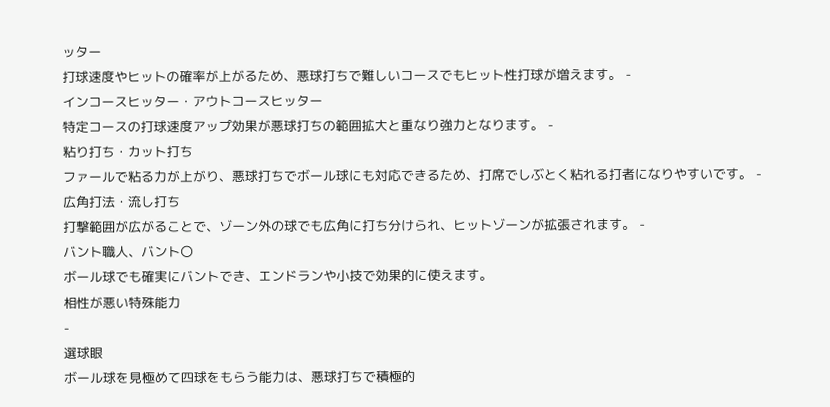ッター
打球速度やヒットの確率が上がるため、悪球打ちで難しいコースでもヒット性打球が増えます。 -
インコースヒッター・アウトコースヒッター
特定コースの打球速度アップ効果が悪球打ちの範囲拡大と重なり強力となります。 -
粘り打ち・カット打ち
ファールで粘る力が上がり、悪球打ちでボール球にも対応できるため、打席でしぶとく粘れる打者になりやすいです。 -
広角打法・流し打ち
打撃範囲が広がることで、ゾーン外の球でも広角に打ち分けられ、ヒットゾーンが拡張されます。 -
バント職人、バント〇
ボール球でも確実にバントでき、エンドランや小技で効果的に使えます。
相性が悪い特殊能力
-
選球眼
ボール球を見極めて四球をもらう能力は、悪球打ちで積極的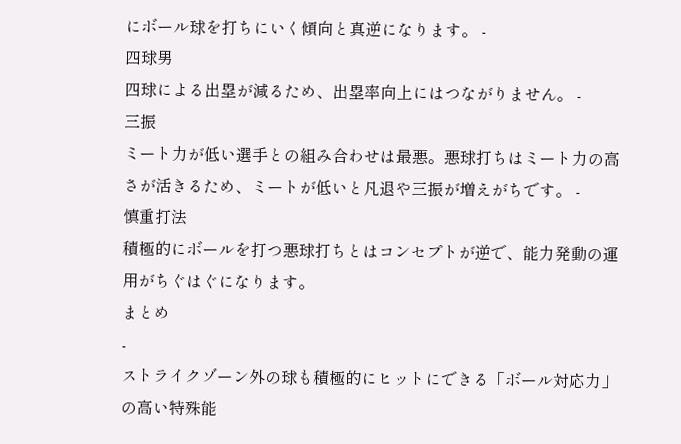にボール球を打ちにいく傾向と真逆になります。 -
四球男
四球による出塁が減るため、出塁率向上にはつながりません。 -
三振
ミート力が低い選手との組み合わせは最悪。悪球打ちはミート力の高さが活きるため、ミートが低いと凡退や三振が増えがちです。 -
慎重打法
積極的にボールを打つ悪球打ちとはコンセプトが逆で、能力発動の運用がちぐはぐになります。
まとめ
-
ストライクゾーン外の球も積極的にヒットにできる「ボール対応力」の高い特殊能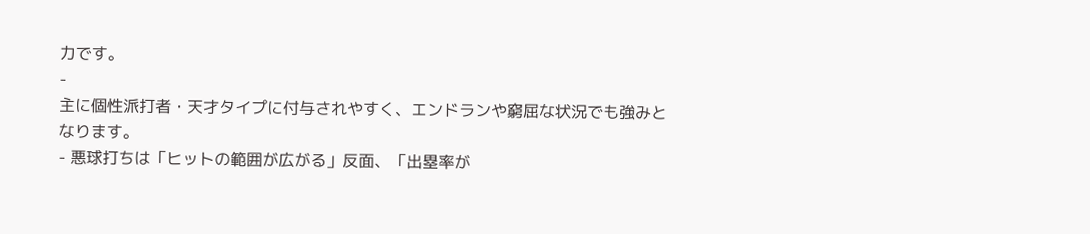力です。
-
主に個性派打者・天才タイプに付与されやすく、エンドランや窮屈な状況でも強みとなります。
- 悪球打ちは「ヒットの範囲が広がる」反面、「出塁率が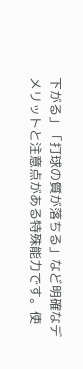下がる」「打球の質が落ちる」など明確なデメリットと注意点がある特殊能力です。使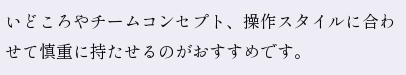いどころやチームコンセプト、操作スタイルに合わせて慎重に持たせるのがおすすめです。